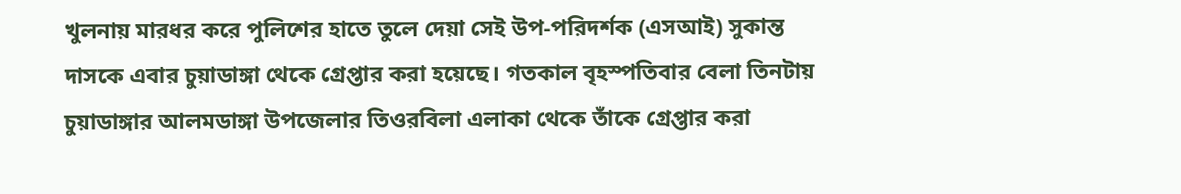খুলনায় মারধর করে পুলিশের হাতে তুলে দেয়া সেই উপ-পরিদর্শক (এসআই) সুকান্ত দাসকে এবার চুয়াডাঙ্গা থেকে গ্রেপ্তার করা হয়েছে। গতকাল বৃহস্পতিবার বেলা তিনটায় চুয়াডাঙ্গার আলমডাঙ্গা উপজেলার তিওরবিলা এলাকা থেকে তাঁকে গ্রেপ্তার করা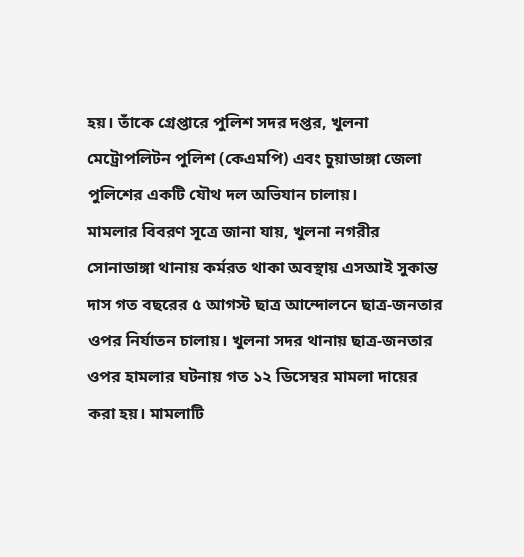হয়। তাঁকে গ্রেপ্তারে পুলিশ সদর দপ্তর, খুলনা মেট্রোপলিটন পুলিশ (কেএমপি) এবং চুয়াডাঙ্গা জেলা পুলিশের একটি যৌথ দল অভিযান চালায়।
মামলার বিবরণ সূত্রে জানা যায়, খুলনা নগরীর সোনাডাঙ্গা থানায় কর্মরত থাকা অবস্থায় এসআই সুকান্ত দাস গত বছরের ৫ আগস্ট ছাত্র আন্দোলনে ছাত্র-জনতার ওপর নির্যাতন চালায়। খুলনা সদর থানায় ছাত্র-জনতার ওপর হামলার ঘটনায় গত ১২ ডিসেম্বর মামলা দায়ের করা হয়। মামলাটি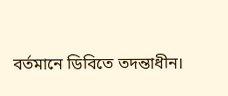বর্তমানে ডিবিতে তদন্তাধীন।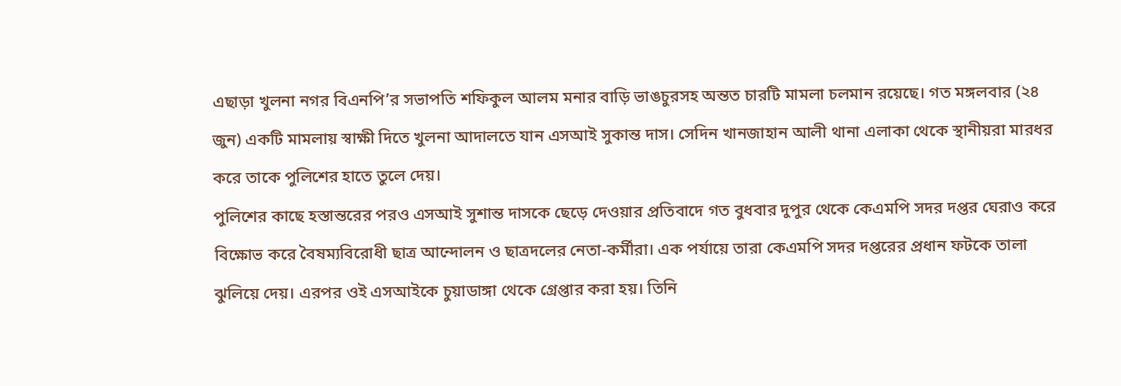এছাড়া খুলনা নগর বিএনপি’র সভাপতি শফিকুল আলম মনার বাড়ি ভাঙচুরসহ অন্তত চারটি মামলা চলমান রয়েছে। গত মঙ্গলবার (২৪ জুন) একটি মামলায় স্বাক্ষী দিতে খুলনা আদালতে যান এসআই সুকান্ত দাস। সেদিন খানজাহান আলী থানা এলাকা থেকে স্থানীয়রা মারধর করে তাকে পুলিশের হাতে তুলে দেয়।
পুলিশের কাছে হস্তান্তরের পরও এসআই সুশান্ত দাসকে ছেড়ে দেওয়ার প্রতিবাদে গত বুধবার দুপুর থেকে কেএমপি সদর দপ্তর ঘেরাও করে বিক্ষোভ করে বৈষম্যবিরোধী ছাত্র আন্দোলন ও ছাত্রদলের নেতা-কর্মীরা। এক পর্যায়ে তারা কেএমপি সদর দপ্তরের প্রধান ফটকে তালা ঝুলিয়ে দেয়। এরপর ওই এসআইকে চুয়াডাঙ্গা থেকে গ্রেপ্তার করা হয়। তিনি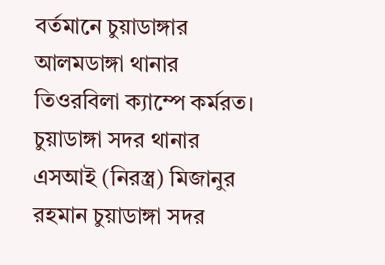বর্তমানে চুয়াডাঙ্গার আলমডাঙ্গা থানার তিওরবিলা ক্যাম্পে কর্মরত। চুয়াডাঙ্গা সদর থানার এসআই (নিরস্ত্র) মিজানুর রহমান চুয়াডাঙ্গা সদর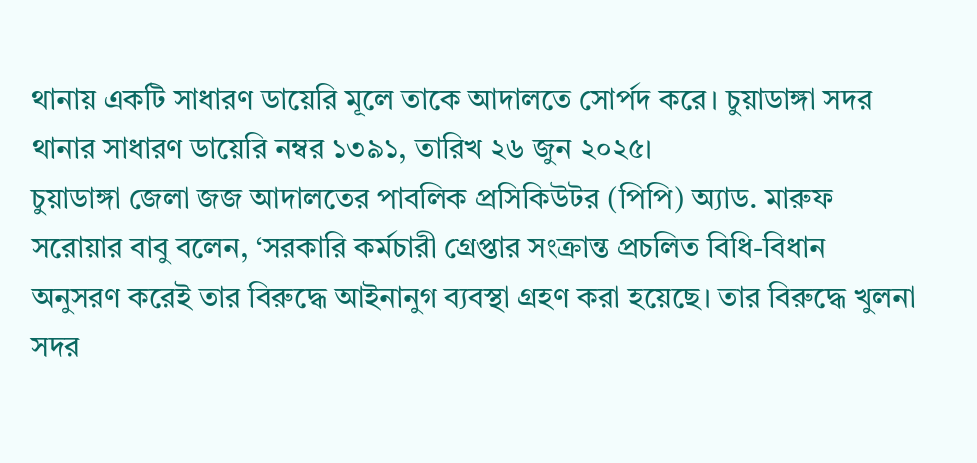থানায় একটি সাধারণ ডায়েরি মূলে তাকে আদালতে সোর্পদ করে। চুয়াডাঙ্গা সদর থানার সাধারণ ডায়েরি নম্বর ১৩৯১, তারিখ ২৬ জুন ২০২৫।
চুয়াডাঙ্গা জেলা জজ আদালতের পাবলিক প্রসিকিউটর (পিপি) অ্যাড. মারুফ সরোয়ার বাবু বলেন, ‘সরকারি কর্মচারী গ্রেপ্তার সংক্রান্ত প্রচলিত বিধি-বিধান অনুসরণ করেই তার বিরুদ্ধে আইনানুগ ব্যবস্থা গ্রহণ করা হয়েছে। তার বিরুদ্ধে খুলনা সদর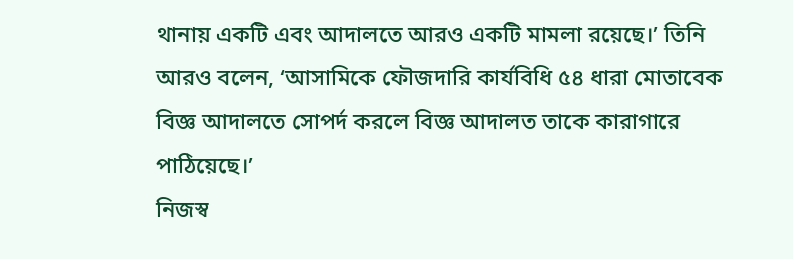থানায় একটি এবং আদালতে আরও একটি মামলা রয়েছে।’ তিনি আরও বলেন, ‘আসামিকে ফৌজদারি কার্যবিধি ৫৪ ধারা মোতাবেক বিজ্ঞ আদালতে সোপর্দ করলে বিজ্ঞ আদালত তাকে কারাগারে পাঠিয়েছে।’
নিজস্ব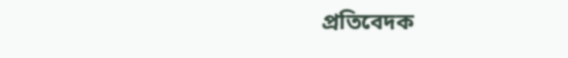প্রতিবেদক